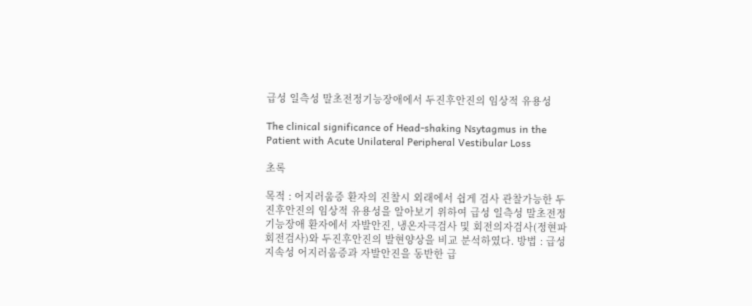급성 일측성 말초전정기능장애에서 두진후안진의 임상적 유용성

The clinical significance of Head-shaking Nsytagmus in the Patient with Acute Unilateral Peripheral Vestibular Loss

초록

목적 : 어지러움증 환자의 진찰시 외래에서 쉽게 검사 관찰가능한 두진후안진의 임상적 유용성을 알아보기 위하여 급성 일측성 말초전정기능장애 환자에서 자발안진, 냉온자극검사 및 회전의자검사(정현파회전검사)와 두진후안진의 발현양상을 비교 분석하였다. 방법 : 급성 지속성 어지러움증과 자발안진을 동반한 급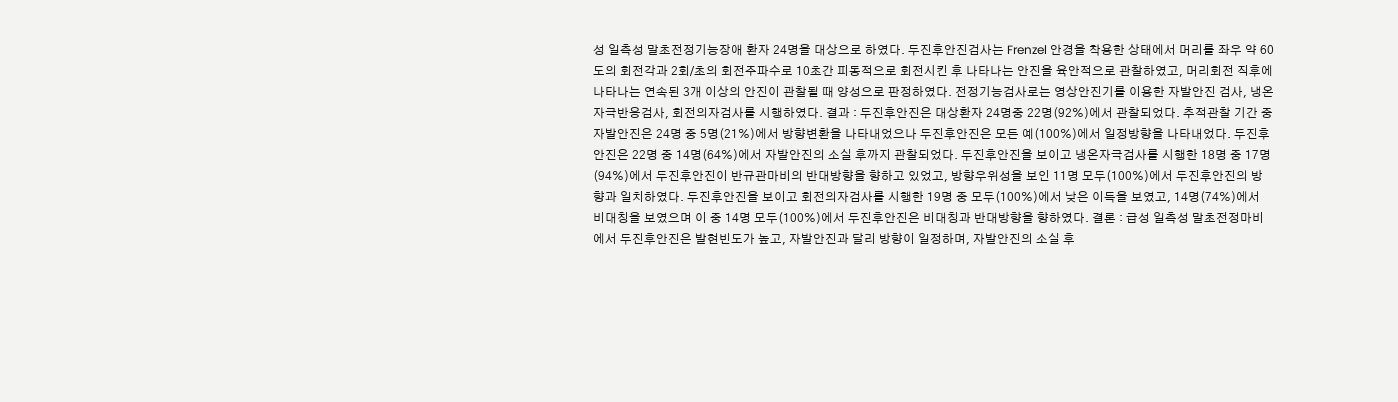성 일측성 말초전정기능장애 환자 24명을 대상으로 하였다. 두진후안진검사는 Frenzel 안경을 착용한 상태에서 머리를 좌우 약 60도의 회전각과 2회/초의 회전주파수로 10초간 피동적으로 회전시킨 후 나타나는 안진을 육안적으로 관찰하였고, 머리회전 직후에 나타나는 연속된 3개 이상의 안진이 관찰될 때 양성으로 판정하였다. 전정기능검사로는 영상안진기를 이용한 자발안진 검사, 냉온자극반응검사, 회전의자검사를 시행하였다. 결과 : 두진후안진은 대상환자 24명중 22명(92%)에서 관찰되었다. 추적관찰 기간 중 자발안진은 24명 중 5명(21%)에서 방향변환을 나타내었으나 두진후안진은 모든 예(100%)에서 일정방향을 나타내었다. 두진후안진은 22명 중 14명(64%)에서 자발안진의 소실 후까지 관찰되었다. 두진후안진을 보이고 냉온자극검사를 시행한 18명 중 17명(94%)에서 두진후안진이 반규관마비의 반대방향을 향하고 있었고, 방향우위성을 보인 11명 모두(100%)에서 두진후안진의 방향과 일치하였다. 두진후안진을 보이고 회전의자검사를 시행한 19명 중 모두(100%)에서 낮은 이득을 보였고, 14명(74%)에서 비대칭을 보였으며 이 중 14명 모두(100%)에서 두진후안진은 비대칭과 반대방향을 향하였다. 결론 : 급성 일측성 말초전정마비에서 두진후안진은 발현빈도가 높고, 자발안진과 달리 방향이 일정하며, 자발안진의 소실 후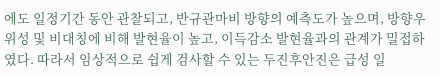에도 일정기간 동안 관찰되고, 반규관마비 방향의 예측도가 높으며, 방향우위성 및 비대칭에 비해 발현율이 높고, 이득감소 발현율과의 관계가 밀접하였다. 따라서 임상적으로 쉽게 검사할 수 있는 두진후안진은 급성 일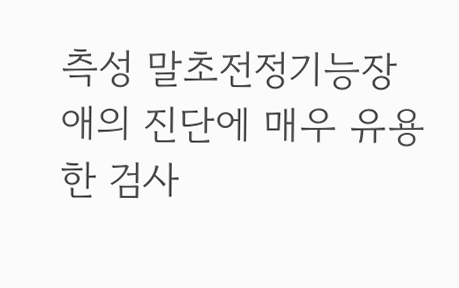측성 말초전정기능장애의 진단에 매우 유용한 검사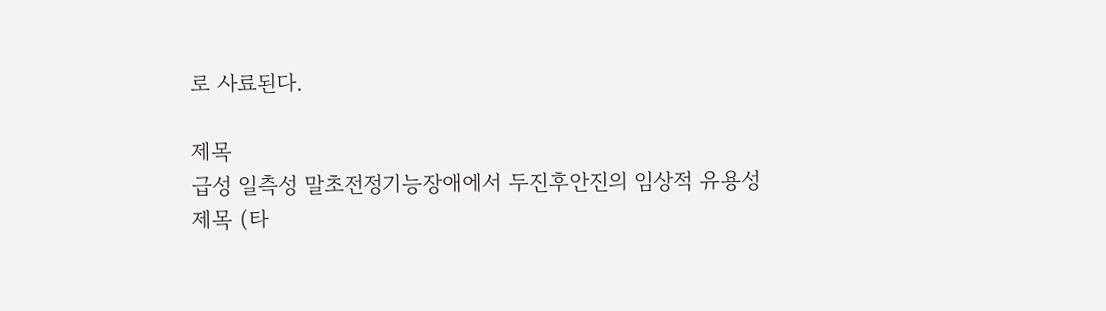로 사료된다.

제목
급성 일측성 말초전정기능장애에서 두진후안진의 임상적 유용성
제목 (타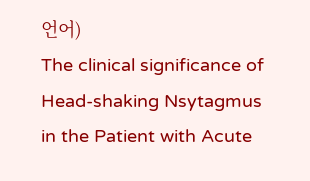언어)
The clinical significance of Head-shaking Nsytagmus in the Patient with Acute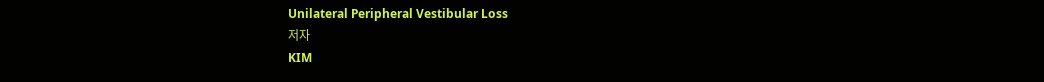Unilateral Peripheral Vestibular Loss
저자
KIM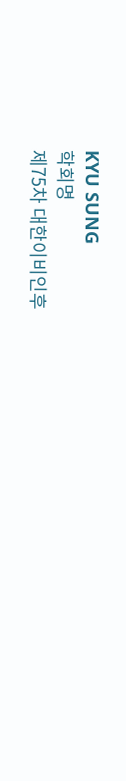KYU SUNG
학회명
제75차 대한이비인후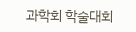과학회 학술대회